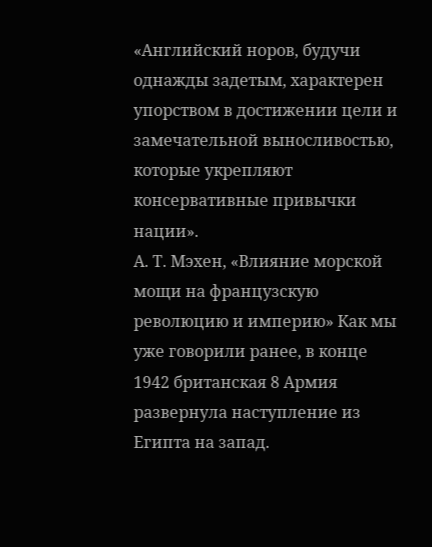«Английский норов, будучи однажды задетым, характерен упорством в достижении цели и замечательной выносливостью, которые укрепляют консервативные привычки нации».
А. Т. Мэхен, «Влияние морской мощи на французскую революцию и империю» Как мы уже говорили ранее, в конце 1942 британская 8 Армия развернула наступление из Египта на запад.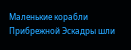Маленькие корабли Прибрежной Эскадры шли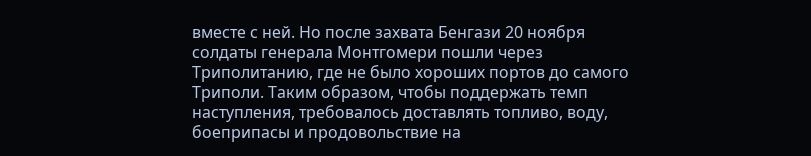вместе с ней. Но после захвата Бенгази 20 ноября солдаты генерала Монтгомери пошли через Триполитанию, где не было хороших портов до самого Триполи. Таким образом, чтобы поддержать темп наступления, требовалось доставлять топливо, воду, боеприпасы и продовольствие на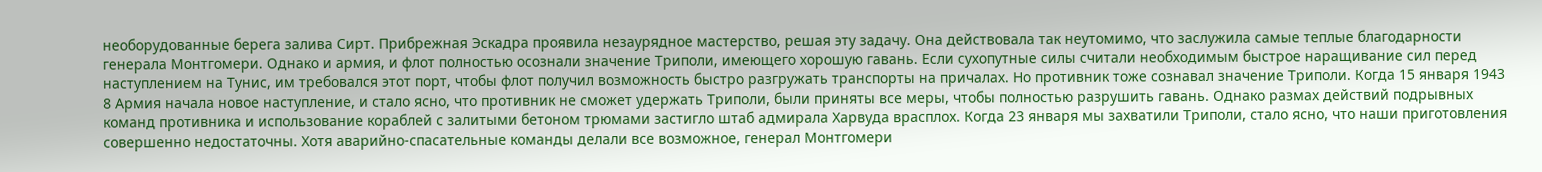необорудованные берега залива Сирт. Прибрежная Эскадра проявила незаурядное мастерство, решая эту задачу. Она действовала так неутомимо, что заслужила самые теплые благодарности генерала Монтгомери. Однако и армия, и флот полностью осознали значение Триполи, имеющего хорошую гавань. Если сухопутные силы считали необходимым быстрое наращивание сил перед наступлением на Тунис, им требовался этот порт, чтобы флот получил возможность быстро разгружать транспорты на причалах. Но противник тоже сознавал значение Триполи. Когда 15 января 1943 8 Армия начала новое наступление, и стало ясно, что противник не сможет удержать Триполи, были приняты все меры, чтобы полностью разрушить гавань. Однако размах действий подрывных команд противника и использование кораблей с залитыми бетоном трюмами застигло штаб адмирала Харвуда врасплох. Когда 23 января мы захватили Триполи, стало ясно, что наши приготовления совершенно недостаточны. Хотя аварийно-спасательные команды делали все возможное, генерал Монтгомери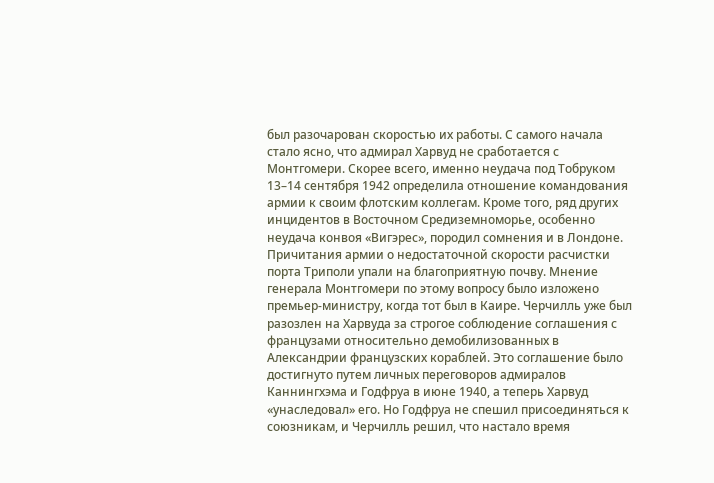был разочарован скоростью их работы. С самого начала стало ясно, что адмирал Харвуд не сработается с Монтгомери. Скорее всего, именно неудача под Тобруком 13–14 сентября 1942 определила отношение командования армии к своим флотским коллегам. Кроме того, ряд других инцидентов в Восточном Средиземноморье, особенно неудача конвоя «Вигэрес», породил сомнения и в Лондоне. Причитания армии о недостаточной скорости расчистки порта Триполи упали на благоприятную почву. Мнение генерала Монтгомери по этому вопросу было изложено премьер-министру, когда тот был в Каире. Черчилль уже был разозлен на Харвуда за строгое соблюдение соглашения с французами относительно демобилизованных в Александрии французских кораблей. Это соглашение было достигнуто путем личных переговоров адмиралов Каннингхэма и Годфруа в июне 1940, а теперь Харвуд «унаследовал» его. Но Годфруа не спешил присоединяться к союзникам, и Черчилль решил, что настало время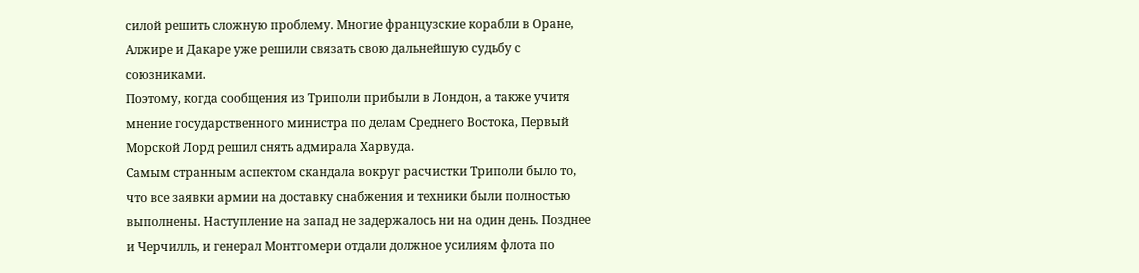силой решить сложную проблему. Многие французские корабли в Оране, Алжире и Дакаре уже решили связать свою дальнейшую судьбу с союзниками.
Поэтому, когда сообщения из Триполи прибыли в Лондон, а также учитя мнение государственного министра по делам Среднего Востока, Первый Морской Лорд решил снять адмирала Харвуда.
Самым странным аспектом скандала вокруг расчистки Триполи было то, что все заявки армии на доставку снабжения и техники были полностью выполнены. Наступление на запад не задержалось ни на один день. Позднее и Черчилль, и генерал Монтгомери отдали должное усилиям флота по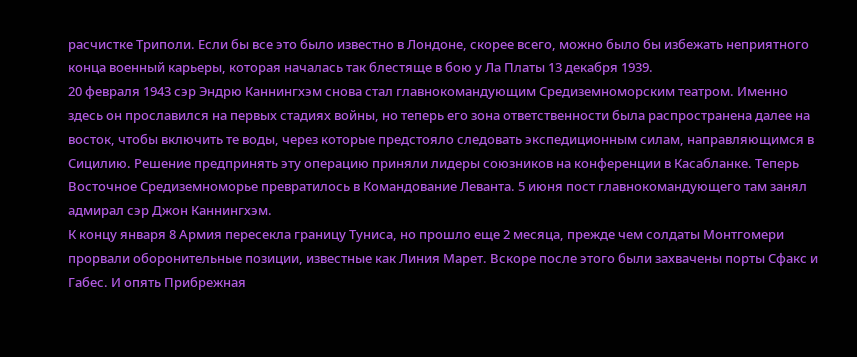расчистке Триполи. Если бы все это было известно в Лондоне, скорее всего, можно было бы избежать неприятного конца военный карьеры, которая началась так блестяще в бою у Ла Платы 13 декабря 1939.
20 февраля 1943 сэр Эндрю Каннингхэм снова стал главнокомандующим Средиземноморским театром. Именно здесь он прославился на первых стадиях войны, но теперь его зона ответственности была распространена далее на восток, чтобы включить те воды, через которые предстояло следовать экспедиционным силам, направляющимся в Сицилию. Решение предпринять эту операцию приняли лидеры союзников на конференции в Касабланке. Теперь Восточное Средиземноморье превратилось в Командование Леванта. 5 июня пост главнокомандующего там занял адмирал сэр Джон Каннингхэм.
К концу января 8 Армия пересекла границу Туниса, но прошло еще 2 месяца, прежде чем солдаты Монтгомери прорвали оборонительные позиции, известные как Линия Марет. Вскоре после этого были захвачены порты Сфакс и Габес. И опять Прибрежная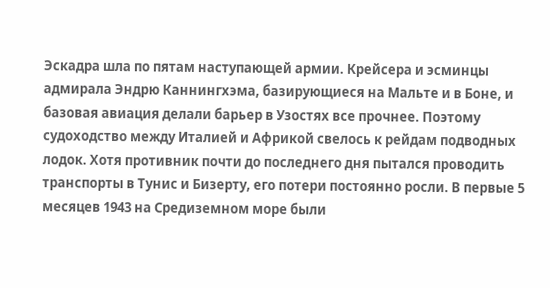Эскадра шла по пятам наступающей армии. Крейсера и эсминцы адмирала Эндрю Каннингхэма, базирующиеся на Мальте и в Боне, и базовая авиация делали барьер в Узостях все прочнее. Поэтому судоходство между Италией и Африкой свелось к рейдам подводных лодок. Хотя противник почти до последнего дня пытался проводить транспорты в Тунис и Бизерту, его потери постоянно росли. В первые 5 месяцев 1943 на Средиземном море были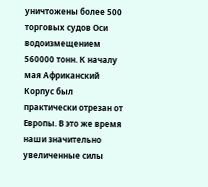уничтожены более 500 торговых судов Оси водоизмещением 560000 тонн. К началу мая Африканский Корпус был практически отрезан от Европы. В это же время наши значительно увеличенные силы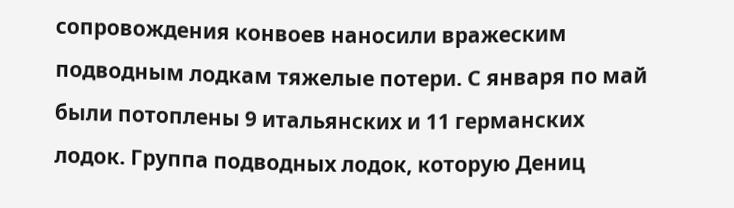сопровождения конвоев наносили вражеским подводным лодкам тяжелые потери. С января по май были потоплены 9 итальянских и 11 германских лодок. Группа подводных лодок, которую Дениц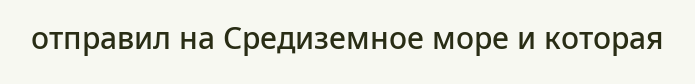отправил на Средиземное море и которая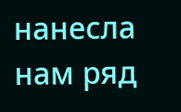нанесла нам ряд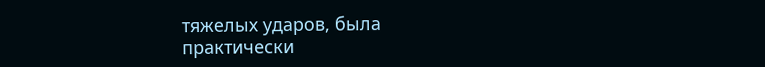тяжелых ударов, была практически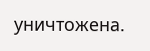уничтожена.